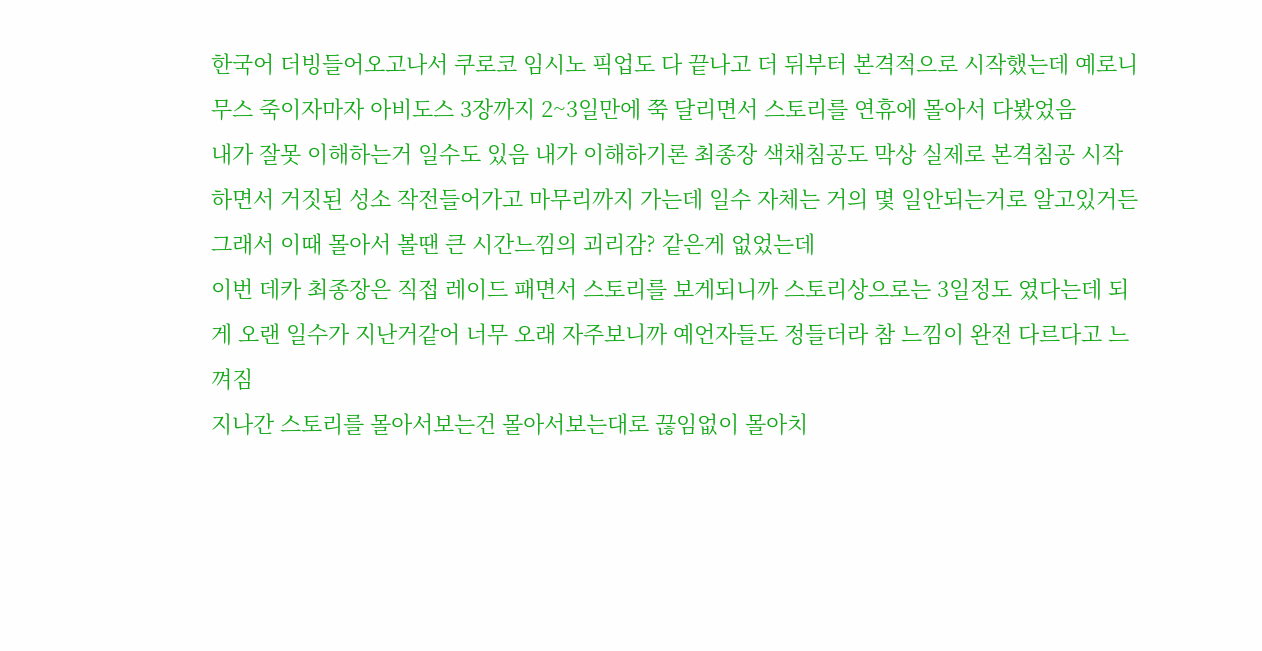한국어 더빙들어오고나서 쿠로코 임시노 픽업도 다 끝나고 더 뒤부터 본격적으로 시작했는데 예로니무스 죽이자마자 아비도스 3장까지 2~3일만에 쭉 달리면서 스토리를 연휴에 몰아서 다봤었음
내가 잘못 이해하는거 일수도 있음 내가 이해하기론 최종장 색채침공도 막상 실제로 본격침공 시작하면서 거짓된 성소 작전들어가고 마무리까지 가는데 일수 자체는 거의 몇 일안되는거로 알고있거든 그래서 이때 몰아서 볼땐 큰 시간느낌의 괴리감? 같은게 없었는데
이번 데카 최종장은 직접 레이드 패면서 스토리를 보게되니까 스토리상으로는 3일정도 였다는데 되게 오랜 일수가 지난거같어 너무 오래 자주보니까 예언자들도 정들더라 참 느낌이 완전 다르다고 느껴짐
지나간 스토리를 몰아서보는건 몰아서보는대로 끊임없이 몰아치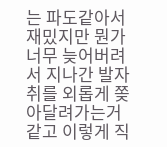는 파도같아서 재밌지만 뭔가 너무 늦어버려서 지나간 발자취를 외롭게 쫒아달려가는거같고 이렇게 직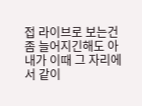접 라이브로 보는건 좀 늘어지긴해도 아 내가 이때 그 자리에서 같이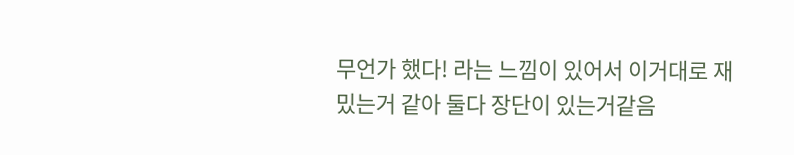무언가 했다! 라는 느낌이 있어서 이거대로 재밌는거 같아 둘다 장단이 있는거같음